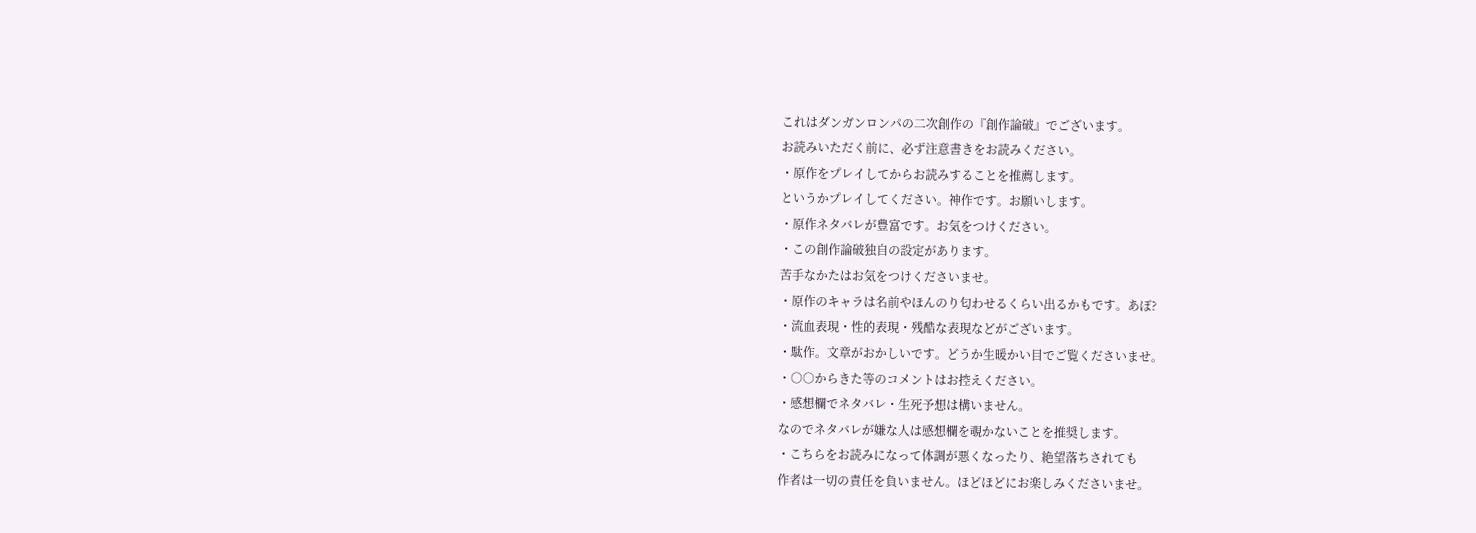これはダンガンロンパの二次創作の『創作論破』でございます。
お読みいただく前に、必ず注意書きをお読みください。
・原作をプレイしてからお読みすることを推薦します。
というかプレイしてください。神作です。お願いします。
・原作ネタバレが豊富です。お気をつけください。
・この創作論破独自の設定があります。
苦手なかたはお気をつけくださいませ。
・原作のキャラは名前やほんのり匂わせるくらい出るかもです。あぽ?
・流血表現・性的表現・残酷な表現などがございます。
・駄作。文章がおかしいです。どうか生暖かい目でご覧くださいませ。
・○○からきた等のコメントはお控えください。
・感想欄でネタバレ・生死予想は構いません。
なのでネタバレが嫌な人は感想欄を覗かないことを推奨します。
・こちらをお読みになって体調が悪くなったり、絶望落ちされても
作者は一切の責任を負いません。ほどほどにお楽しみくださいませ。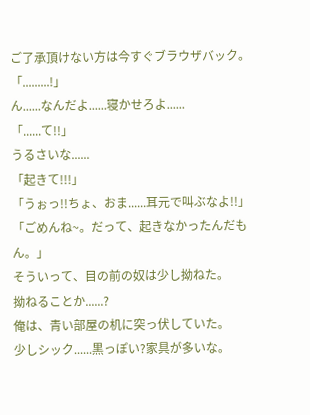ご了承頂けない方は今すぐブラウザバック。
「.........!」
ん......なんだよ......寝かせろよ......
「......て!!」
うるさいな......
「起きて!!!」
「うぉっ!!ちょ、おま......耳元で叫ぶなよ!!」
「ごめんね~。だって、起きなかったんだもん。」
そういって、目の前の奴は少し拗ねた。
拗ねることか......?
俺は、青い部屋の机に突っ伏していた。
少しシック......黒っぽい?家具が多いな。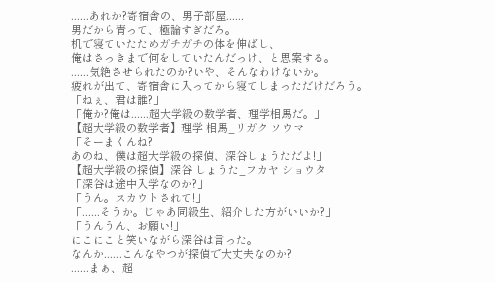......あれか?寄宿舎の、男子部屋......
男だから青って、極論すぎだろ。
机で寝ていたためガチガチの体を伸ばし、
俺はさっきまで何をしていたんだっけ、と思案する。
......気絶させられたのか?いや、そんなわけないか。
疲れが出て、寄宿舎に入ってから寝てしまっただけだろう。
「ねぇ、君は誰?」
「俺か?俺は......超大学級の数学者、理学相馬だ。」
【超大学級の数学者】理学 相馬_リガク ソウマ
「そーまくんね?
あのね、僕は超大学級の探偵、深谷しょうただよ!」
【超大学級の探偵】深谷 しょうた_フカヤ ショウタ
「深谷は途中入学なのか?」
「うん。スカウトされて!」
「......そうか。じゃあ同級生、紹介した方がいいか?」
「うんうん、お願い!」
にこにこと笑いながら深谷は言った。
なんか......こんなやつが探偵で大丈夫なのか?
......まぁ、超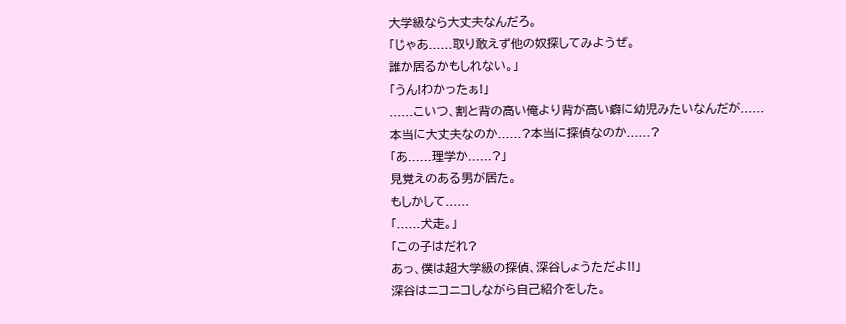大学級なら大丈夫なんだろ。
「じゃあ......取り敢えず他の奴探してみようぜ。
誰か居るかもしれない。」
「うん!わかったぁ!」
......こいつ、割と背の高い俺より背が高い癖に幼児みたいなんだが......
本当に大丈夫なのか......?本当に探偵なのか......?
「あ......理学か......?」
見覚えのある男が居た。
もしかして......
「......犬走。」
「この子はだれ?
あっ、僕は超大学級の探偵、深谷しょうただよ!!」
深谷はニコニコしながら自己紹介をした。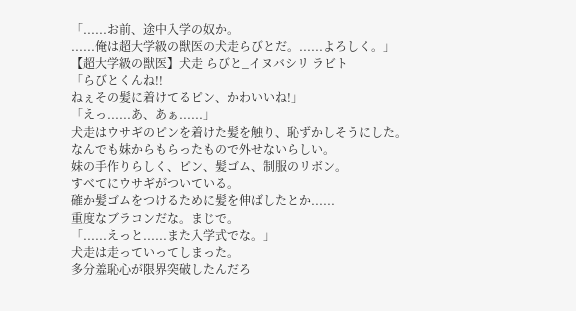「......お前、途中入学の奴か。
......俺は超大学級の獣医の犬走らびとだ。......よろしく。」
【超大学級の獣医】犬走 らびと_イヌバシリ ラビト
「らびとくんね!!
ねぇその髪に着けてるピン、かわいいね!」
「えっ......あ、あぁ......」
犬走はウサギのピンを着けた髪を触り、恥ずかしそうにした。
なんでも妹からもらったもので外せないらしい。
妹の手作りらしく、ピン、髪ゴム、制服のリボン。
すべてにウサギがついている。
確か髪ゴムをつけるために髪を伸ばしたとか......
重度なブラコンだな。まじで。
「......えっと......また入学式でな。」
犬走は走っていってしまった。
多分羞恥心が限界突破したんだろ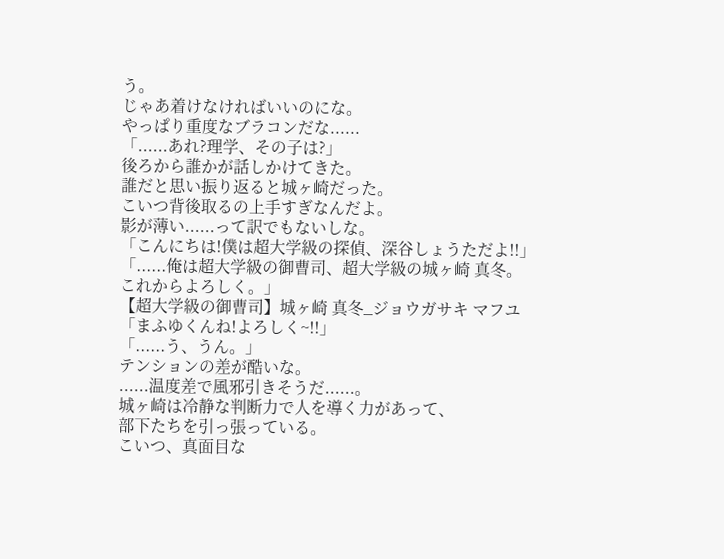う。
じゃあ着けなければいいのにな。
やっぱり重度なブラコンだな......
「......あれ?理学、その子は?」
後ろから誰かが話しかけてきた。
誰だと思い振り返ると城ヶ崎だった。
こいつ背後取るの上手すぎなんだよ。
影が薄い......って訳でもないしな。
「こんにちは!僕は超大学級の探偵、深谷しょうただよ!!」
「......俺は超大学級の御曹司、超大学級の城ヶ崎 真冬。
これからよろしく。」
【超大学級の御曹司】城ヶ崎 真冬_ジョウガサキ マフユ
「まふゆくんね!よろしく~!!」
「......う、うん。」
テンションの差が酷いな。
......温度差で風邪引きそうだ......。
城ヶ崎は冷静な判断力で人を導く力があって、
部下たちを引っ張っている。
こいつ、真面目な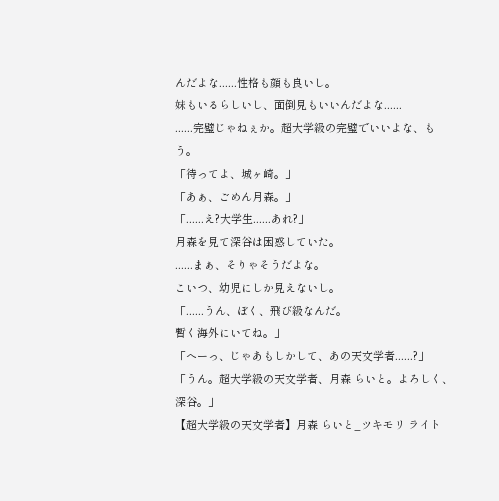んだよな......性格も顔も良いし。
妹もいるらしいし、面倒見もいいんだよな......
......完璧じゃねぇか。超大学級の完璧でいいよな、もう。
「待ってよ、城ヶ崎。」
「あぁ、ごめん月森。」
「......え?大学生......あれ?」
月森を見て深谷は困惑していた。
......まぁ、そりゃそうだよな。
こいつ、幼児にしか見えないし。
「......うん、ぼく、飛び級なんだ。
暫く海外にいてね。」
「へーっ、じゃあもしかして、あの天文学者......?」
「うん。超大学級の天文学者、月森 らいと。よろしく、深谷。」
【超大学級の天文学者】月森 らいと_ツキモリ ライト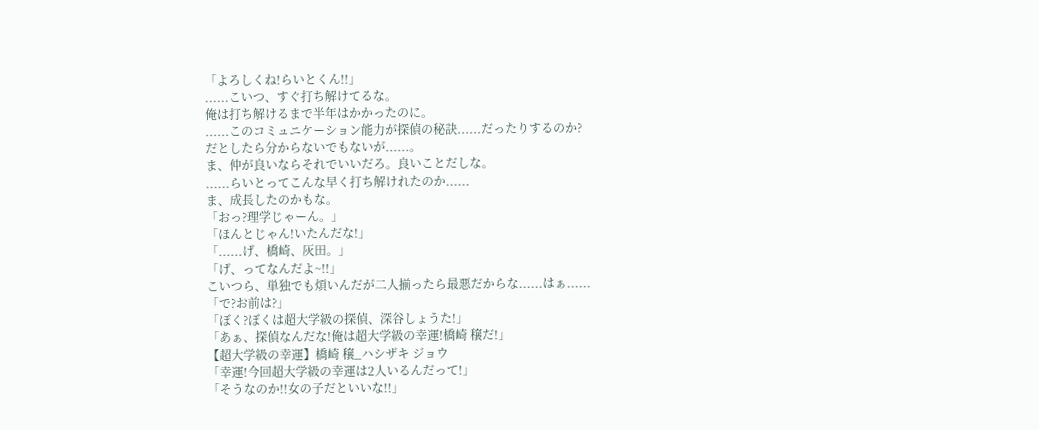「よろしくね!らいとくん!!」
......こいつ、すぐ打ち解けてるな。
俺は打ち解けるまで半年はかかったのに。
......このコミュニケーション能力が探偵の秘訣......だったりするのか?
だとしたら分からないでもないが......。
ま、仲が良いならそれでいいだろ。良いことだしな。
......らいとってこんな早く打ち解けれたのか......
ま、成長したのかもな。
「おっ?理学じゃーん。」
「ほんとじゃん!いたんだな!」
「......げ、橋崎、灰田。」
「げ、ってなんだよ~!!」
こいつら、単独でも煩いんだが二人揃ったら最悪だからな......はぁ......
「で?お前は?」
「ぼく?ぼくは超大学級の探偵、深谷しょうた!」
「あぁ、探偵なんだな!俺は超大学級の幸運!橋崎 穣だ!」
【超大学級の幸運】橋崎 穣_ハシザキ ジョウ
「幸運!今回超大学級の幸運は2人いるんだって!」
「そうなのか!!女の子だといいな!!」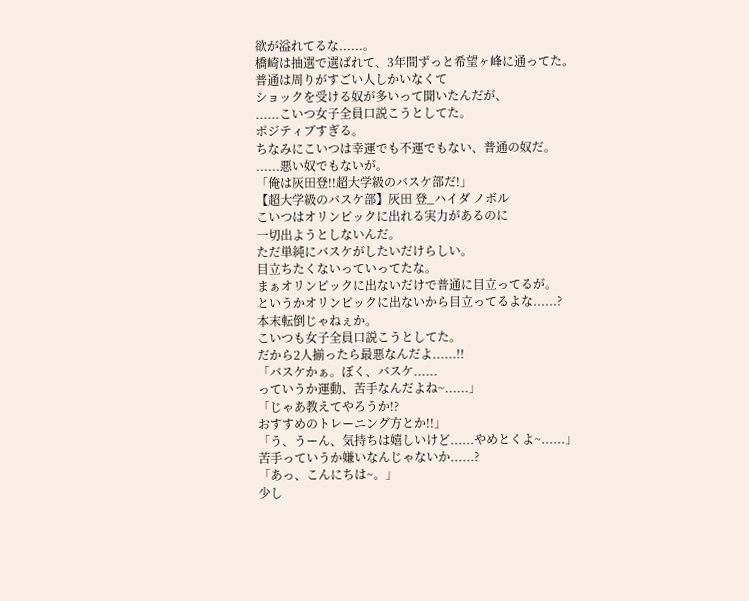欲が溢れてるな......。
橋崎は抽選で選ばれて、3年間ずっと希望ヶ峰に通ってた。
普通は周りがすごい人しかいなくて
ショックを受ける奴が多いって聞いたんだが、
......こいつ女子全員口説こうとしてた。
ポジティブすぎる。
ちなみにこいつは幸運でも不運でもない、普通の奴だ。
......悪い奴でもないが。
「俺は灰田登!!超大学級のバスケ部だ!」
【超大学級のバスケ部】灰田 登_ハイダ ノボル
こいつはオリンピックに出れる実力があるのに
一切出ようとしないんだ。
ただ単純にバスケがしたいだけらしい。
目立ちたくないっていってたな。
まぁオリンピックに出ないだけで普通に目立ってるが。
というかオリンピックに出ないから目立ってるよな......?
本末転倒じゃねぇか。
こいつも女子全員口説こうとしてた。
だから2人揃ったら最悪なんだよ......!!
「バスケかぁ。ぼく、バスケ......
っていうか運動、苦手なんだよね~......」
「じゃあ教えてやろうか!?
おすすめのトレーニング方とか!!」
「う、うーん、気持ちは嬉しいけど......やめとくよ~......」
苦手っていうか嫌いなんじゃないか......?
「あっ、こんにちは~。」
少し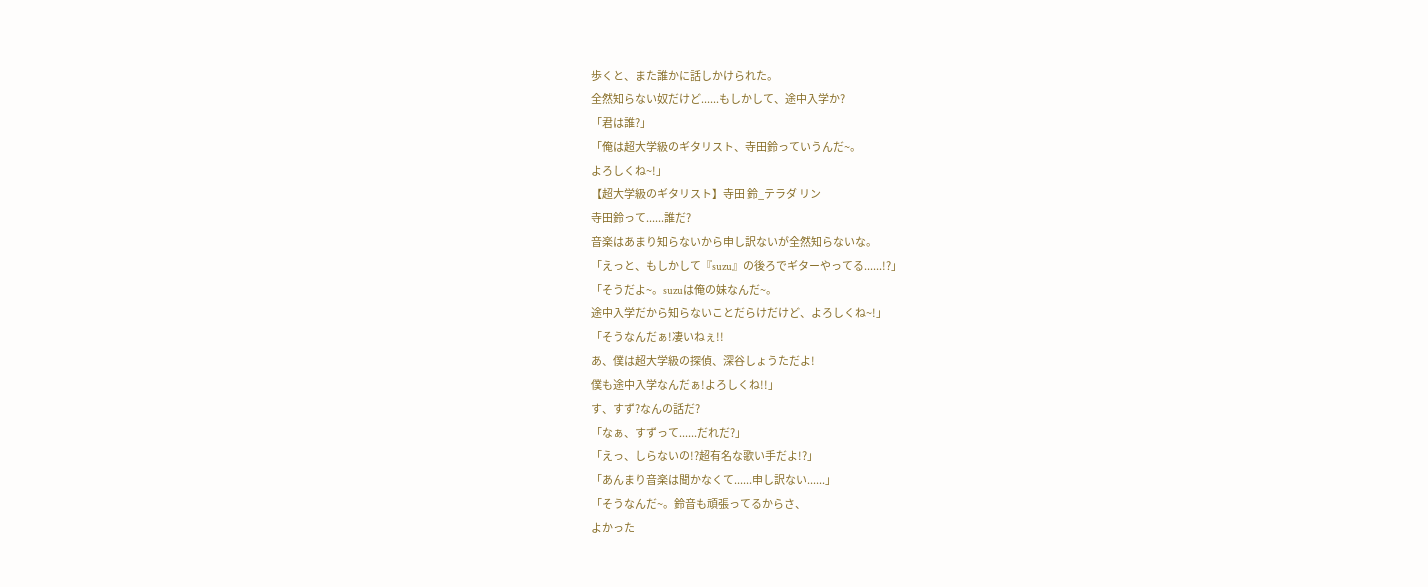歩くと、また誰かに話しかけられた。
全然知らない奴だけど......もしかして、途中入学か?
「君は誰?」
「俺は超大学級のギタリスト、寺田鈴っていうんだ~。
よろしくね~!」
【超大学級のギタリスト】寺田 鈴_テラダ リン
寺田鈴って......誰だ?
音楽はあまり知らないから申し訳ないが全然知らないな。
「えっと、もしかして『suzu』の後ろでギターやってる......!?」
「そうだよ~。suzuは俺の妹なんだ~。
途中入学だから知らないことだらけだけど、よろしくね~!」
「そうなんだぁ!凄いねぇ!!
あ、僕は超大学級の探偵、深谷しょうただよ!
僕も途中入学なんだぁ!よろしくね!!」
す、すず?なんの話だ?
「なぁ、すずって......だれだ?」
「えっ、しらないの!?超有名な歌い手だよ!?」
「あんまり音楽は聞かなくて......申し訳ない......」
「そうなんだ~。鈴音も頑張ってるからさ、
よかった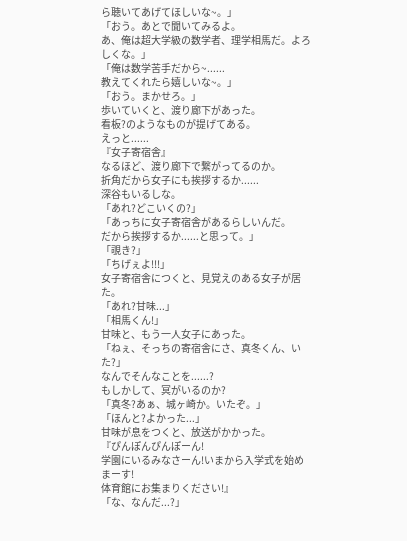ら聴いてあげてほしいな~。」
「おう。あとで聞いてみるよ。
あ、俺は超大学級の数学者、理学相馬だ。よろしくな。」
「俺は数学苦手だから~......
教えてくれたら嬉しいな~。」
「おう。まかせろ。」
歩いていくと、渡り廊下があった。
看板?のようなものが提げてある。
えっと......
『女子寄宿舎』
なるほど、渡り廊下で繋がってるのか。
折角だから女子にも挨拶するか......
深谷もいるしな。
「あれ?どこいくの?」
「あっちに女子寄宿舎があるらしいんだ。
だから挨拶するか......と思って。」
「覗き?」
「ちげぇよ!!!」
女子寄宿舎につくと、見覚えのある女子が居た。
「あれ?甘味...」
「相馬くん!」
甘味と、もう一人女子にあった。
「ねぇ、そっちの寄宿舎にさ、真冬くん、いた?」
なんでそんなことを......?
もしかして、冥がいるのか?
「真冬?あぁ、城ヶ崎か。いたぞ。」
「ほんと?よかった...」
甘味が息をつくと、放送がかかった。
『ぴんぽんぴんぽーん!
学園にいるみなさーん!いまから入学式を始めまーす!
体育館にお集まりください!』
「な、なんだ...?」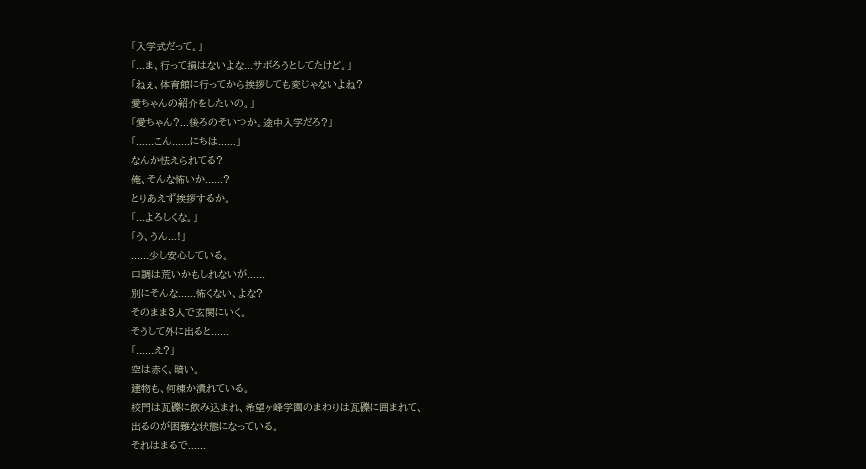「入学式だって。」
「...ま、行って損はないよな...サボろうとしてたけど。」
「ねぇ、体育館に行ってから挨拶しても変じゃないよね?
愛ちゃんの紹介をしたいの。」
「愛ちゃん?...後ろのそいつか。途中入学だろ?」
「......こん......にちは......」
なんか怯えられてる?
俺、そんな怖いか......?
とりあえず挨拶するか。
「...よろしくな。」
「う、うん...!」
......少し安心している。
口調は荒いかもしれないが......
別にそんな......怖くない、よな?
そのまま3人で玄関にいく。
そうして外に出ると......
「......え?」
空は赤く、暗い。
建物も、何棟か潰れている。
校門は瓦礫に飲み込まれ、希望ヶ峰学園のまわりは瓦礫に囲まれて、
出るのが困難な状態になっている。
それはまるで......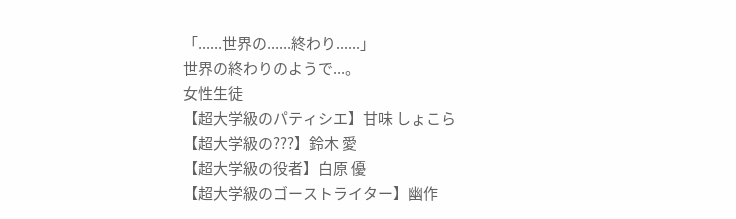「......世界の......終わり......」
世界の終わりのようで...。
女性生徒
【超大学級のパティシエ】甘味 しょこら
【超大学級の???】鈴木 愛
【超大学級の役者】白原 優
【超大学級のゴーストライター】幽作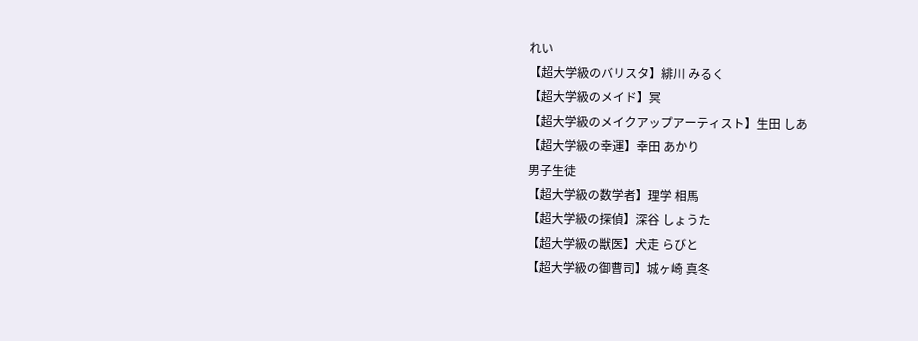れい
【超大学級のバリスタ】緋川 みるく
【超大学級のメイド】冥
【超大学級のメイクアップアーティスト】生田 しあ
【超大学級の幸運】幸田 あかり
男子生徒
【超大学級の数学者】理学 相馬
【超大学級の探偵】深谷 しょうた
【超大学級の獣医】犬走 らびと
【超大学級の御曹司】城ヶ崎 真冬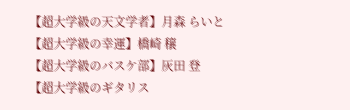【超大学級の天文学者】月森 らいと
【超大学級の幸運】橋崎 穣
【超大学級のバスケ部】灰田 登
【超大学級のギタリス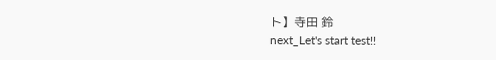ト】寺田 鈴
next_Let's start test!!